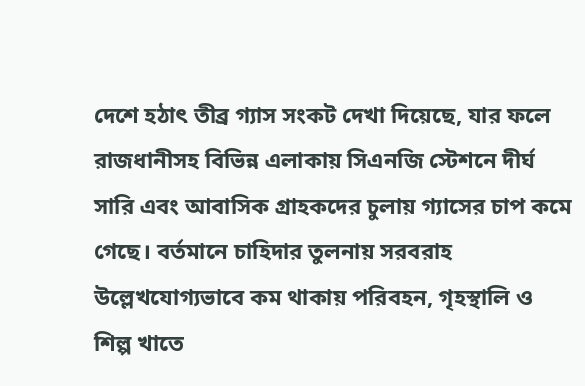দেশে হঠাৎ তীব্র গ্যাস সংকট দেখা দিয়েছে, যার ফলে রাজধানীসহ বিভিন্ন এলাকায় সিএনজি স্টেশনে দীর্ঘ সারি এবং আবাসিক গ্রাহকদের চুলায় গ্যাসের চাপ কমে গেছে। বর্তমানে চাহিদার তুলনায় সরবরাহ উল্লেখযোগ্যভাবে কম থাকায় পরিবহন, গৃহস্থালি ও শিল্প খাতে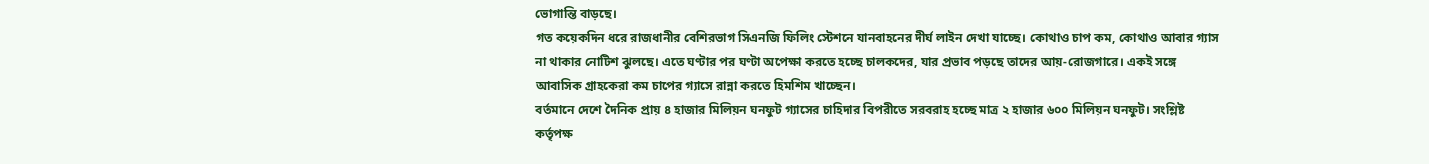ভোগান্তি বাড়ছে।
গত কয়েকদিন ধরে রাজধানীর বেশিরভাগ সিএনজি ফিলিং স্টেশনে যানবাহনের দীর্ঘ লাইন দেখা যাচ্ছে। কোথাও চাপ কম, কোথাও আবার গ্যাস না থাকার নোটিশ ঝুলছে। এতে ঘণ্টার পর ঘণ্টা অপেক্ষা করতে হচ্ছে চালকদের, যার প্রভাব পড়ছে তাদের আয়-রোজগারে। একই সঙ্গে আবাসিক গ্রাহকেরা কম চাপের গ্যাসে রান্না করতে হিমশিম খাচ্ছেন।
বর্তমানে দেশে দৈনিক প্রায় ৪ হাজার মিলিয়ন ঘনফুট গ্যাসের চাহিদার বিপরীতে সরবরাহ হচ্ছে মাত্র ২ হাজার ৬০০ মিলিয়ন ঘনফুট। সংশ্লিষ্ট কর্তৃপক্ষ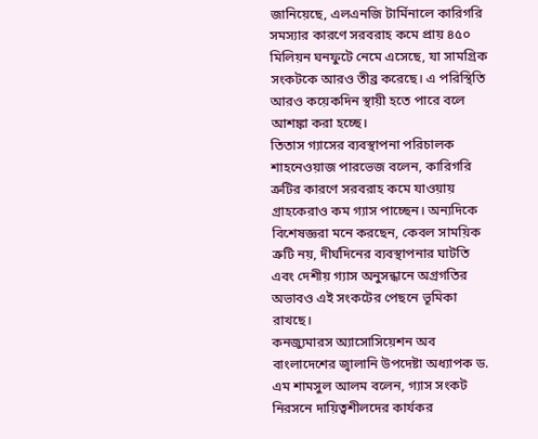জানিয়েছে, এলএনজি টার্মিনালে কারিগরি সমস্যার কারণে সরবরাহ কমে প্রায় ৪৫০ মিলিয়ন ঘনফুটে নেমে এসেছে, যা সামগ্রিক সংকটকে আরও তীব্র করেছে। এ পরিস্থিতি আরও কয়েকদিন স্থায়ী হতে পারে বলে আশঙ্কা করা হচ্ছে।
তিতাস গ্যাসের ব্যবস্থাপনা পরিচালক শাহনেওয়াজ পারভেজ বলেন, কারিগরি ত্রুটির কারণে সরবরাহ কমে যাওয়ায় গ্রাহকেরাও কম গ্যাস পাচ্ছেন। অন্যদিকে বিশেষজ্ঞরা মনে করছেন, কেবল সাময়িক ত্রুটি নয়, দীর্ঘদিনের ব্যবস্থাপনার ঘাটতি এবং দেশীয় গ্যাস অনুসন্ধানে অগ্রগতির অভাবও এই সংকটের পেছনে ভূমিকা রাখছে।
কনজ্যুমারস অ্যাসোসিয়েশন অব বাংলাদেশের জ্বালানি উপদেষ্টা অধ্যাপক ড. এম শামসুল আলম বলেন, গ্যাস সংকট নিরসনে দায়িত্বশীলদের কার্যকর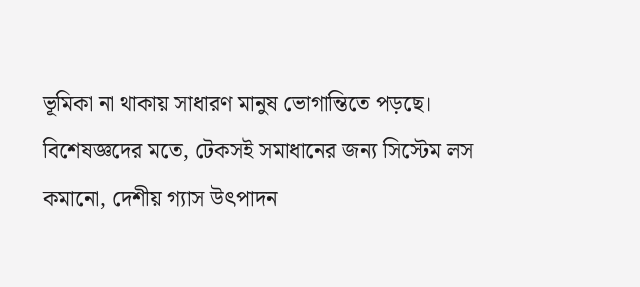ভূমিকা না থাকায় সাধারণ মানুষ ভোগান্তিতে পড়ছে।
বিশেষজ্ঞদের মতে, টেকসই সমাধানের জন্য সিস্টেম লস কমানো, দেশীয় গ্যাস উৎপাদন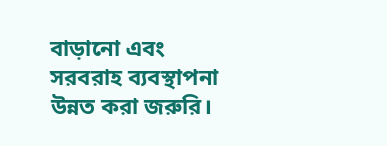বাড়ানো এবং সরবরাহ ব্যবস্থাপনা উন্নত করা জরুরি।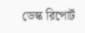ডেস্ক রিপোর্ট